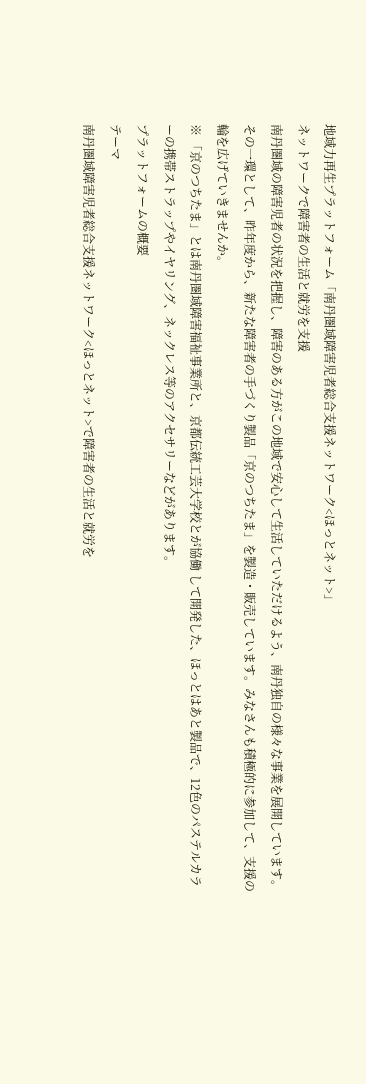地域力再生プラットフォーム「南丹圏域障害児者総合支援ネットワーク<ほっとネット>」
ネットワークで障害者の生活と就労を支援
南丹圏域の障害児者の状況を把握し、障害のある方がこの地域で安心して生活していただけるよう、南丹独自の様々な事業を展開しています。その一環として、昨年度から、新たな障害者の手づくり製品「京のつちたま」を製造・販売しています。みなさんも積極的に参加して、支援の輪を広げていきませんか。
※ 「京のつちたま」とは南丹圏域障害福祉事業所と、京都伝統工芸大学校とが協働 して開発した、ほっとはあと製品で、12色のパステルカラーの携帯ストラップやイヤリング、ネックレス等のアクセサリーなどがあります。
プラットフォームの概要
テーマ
南丹圏域障害児者総合支援ネットワーク<ほっとネット>で障害者の生活と就労を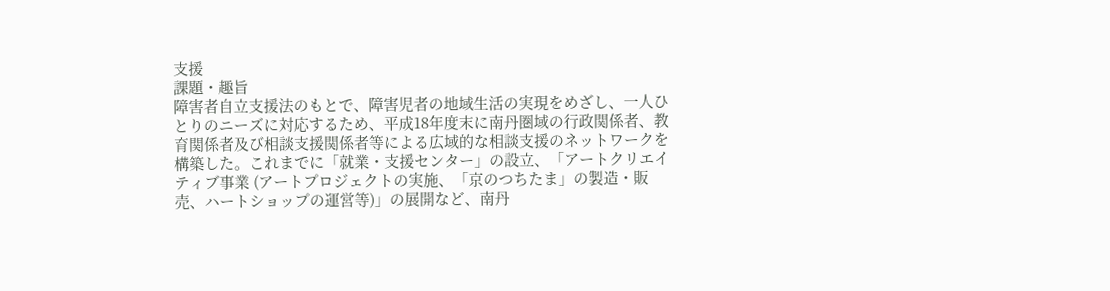支援
課題・趣旨
障害者自立支援法のもとで、障害児者の地域生活の実現をめざし、一人ひとりのニーズに対応するため、平成18年度末に南丹圏域の行政関係者、教育関係者及び相談支援関係者等による広域的な相談支援のネットワークを構築した。これまでに「就業・支援センター」の設立、「アートクリエイティブ事業 (アートプロジェクトの実施、「京のつちたま」の製造・販売、ハートショップの運営等)」の展開など、南丹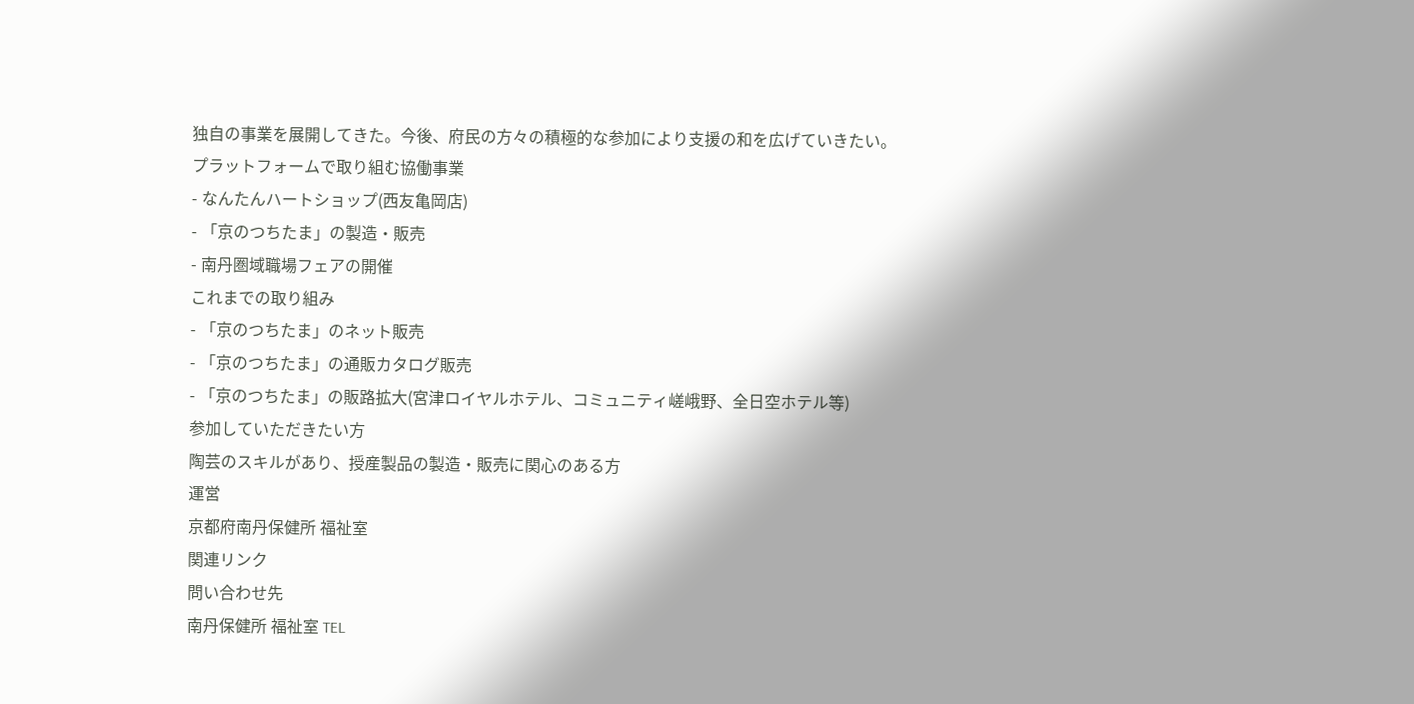独自の事業を展開してきた。今後、府民の方々の積極的な参加により支援の和を広げていきたい。
プラットフォームで取り組む協働事業
- なんたんハートショップ(西友亀岡店)
- 「京のつちたま」の製造・販売
- 南丹圏域職場フェアの開催
これまでの取り組み
- 「京のつちたま」のネット販売
- 「京のつちたま」の通販カタログ販売
- 「京のつちたま」の販路拡大(宮津ロイヤルホテル、コミュニティ嵯峨野、全日空ホテル等)
参加していただきたい方
陶芸のスキルがあり、授産製品の製造・販売に関心のある方
運営
京都府南丹保健所 福祉室
関連リンク
問い合わせ先
南丹保健所 福祉室 TEL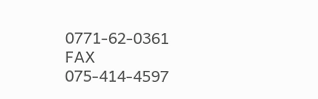0771-62-0361 FAX 075-414-4597